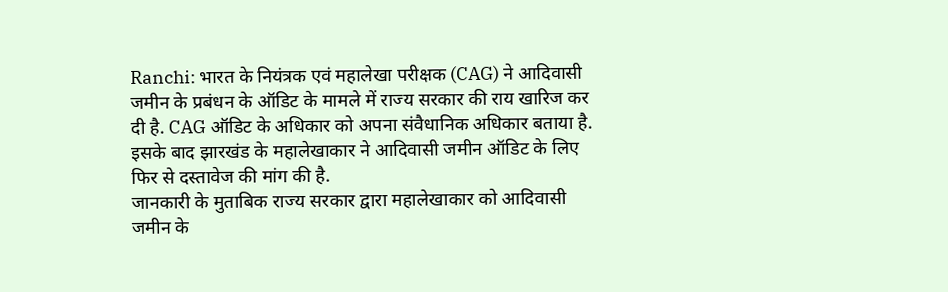Ranchi: भारत के नियंत्रक एवं महालेखा परीक्षक (CAG) ने आदिवासी जमीन के प्रबंधन के ऑडिट के मामले में राज्य सरकार की राय खारिज कर दी है. CAG ऑडिट के अधिकार को अपना संवैधानिक अधिकार बताया है. इसके बाद झारखंड के महालेखाकार ने आदिवासी जमीन ऑडिट के लिए फिर से दस्तावेज की मांग की है.
जानकारी के मुताबिक राज्य सरकार द्वारा महालेखाकार को आदिवासी जमीन के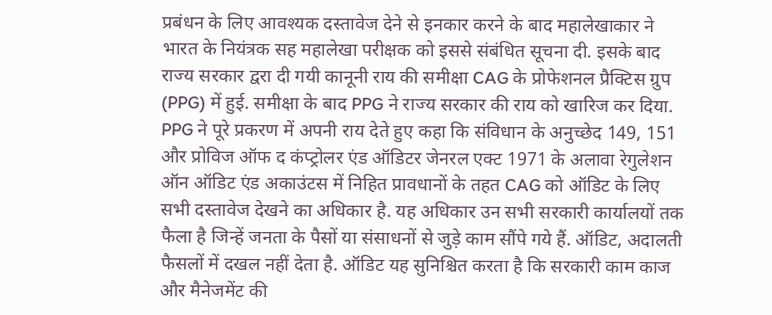प्रबंधन के लिए आवश्यक दस्तावेज देने से इनकार करने के बाद महालेखाकार ने भारत के नियंत्रक सह महालेखा परीक्षक को इससे संबंधित सूचना दी. इसके बाद राज्य सरकार द्वरा दी गयी कानूनी राय की समीक्षा CAG के प्रोफेशनल प्रैक्टिस ग्रुप (PPG) में हुई. समीक्षा के बाद PPG ने राज्य सरकार की राय को खारिज कर दिया.
PPG ने पूरे प्रकरण में अपनी राय देते हुए कहा कि संविधान के अनुच्छेद 149, 151 और प्रोविज ऑफ द कंप्ट्रोलर एंड ऑडिटर जेनरल एक्ट 1971 के अलावा रेगुलेशन ऑन ऑडिट एंड अकाउंटस में निहित प्रावधानों के तहत CAG को ऑडिट के लिए सभी दस्तावेज देखने का अधिकार है. यह अधिकार उन सभी सरकारी कार्यालयों तक फैला है जिन्हें जनता के पैसों या संसाधनों से जुड़े काम सौंपे गये हैं. ऑडिट, अदालती फैसलों में दखल नहीं देता है. ऑडिट यह सुनिश्चित करता है कि सरकारी काम काज और मैनेजमेंट की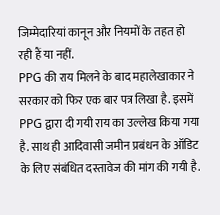जिम्मेदारियां कानून और नियमों के तहत हो रही हैं या नहीं.
PPG की राय मिलने के बाद महालेखाकार ने सरकार को फिर एक बार पत्र लिखा है. इसमें PPG द्वारा दी गयी राय का उल्लेख किया गया है. साथ ही आदिवासी जमीन प्रबंधन के ऑडिट के लिए संबंधित दस्तावेज की मांग की गयी है.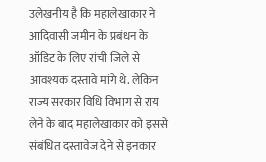उलेखनीय है कि महालेखाकार ने आदिवासी जमीन के प्रबंधन के ऑडिट के लिए रांची जिले से आवश्यक दस्तावे मांगे थे. लेकिन राज्य सरकार विधि विभाग से राय लेने के बाद महालेखाकार को इससे संबंधित दस्तावेज देने से इनकार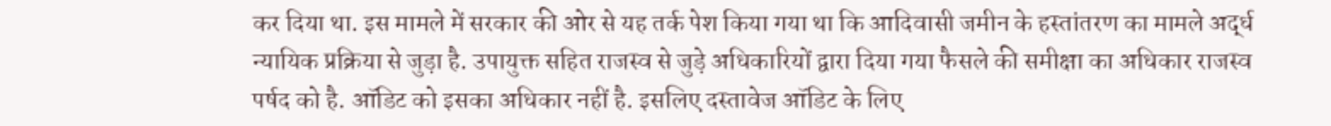कर दिया था. इस मामले में सरकार की ओर से यह तर्क पेश किया गया था कि आदिवासी जमीन के हस्तांतरण का मामले अर्द्ध न्यायिक प्रक्रिया से जुड़ा है. उपायुक्त सहित राजस्व से जुड़े अधिकारियों द्वारा दिया गया फैसले की समीक्षा का अधिकार राजस्व पर्षद को है. ऑडिट को इसका अधिकार नहीं है. इसलिए दस्तावेज ऑडिट के लिए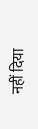नहीं दिया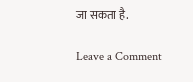जा सकता है.

Leave a Comment